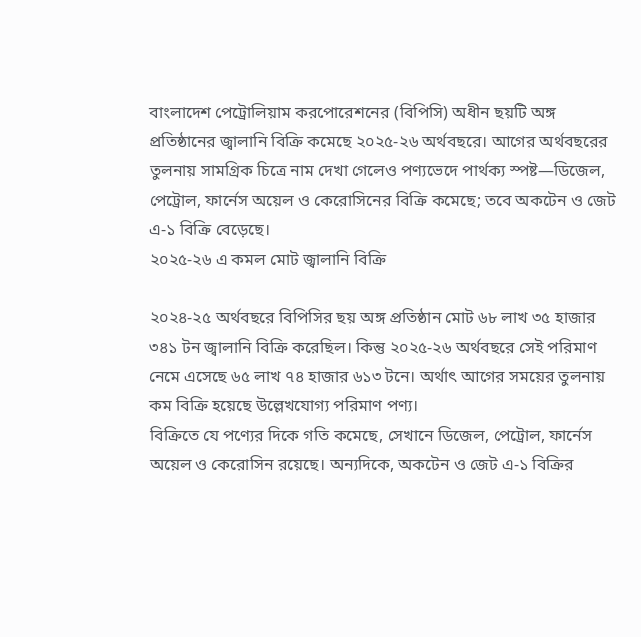বাংলাদেশ পেট্রোলিয়াম করপোরেশনের (বিপিসি) অধীন ছয়টি অঙ্গ প্রতিষ্ঠানের জ্বালানি বিক্রি কমেছে ২০২৫-২৬ অর্থবছরে। আগের অর্থবছরের তুলনায় সামগ্রিক চিত্রে নাম দেখা গেলেও পণ্যভেদে পার্থক্য স্পষ্ট—ডিজেল, পেট্রোল, ফার্নেস অয়েল ও কেরোসিনের বিক্রি কমেছে; তবে অকটেন ও জেট এ-১ বিক্রি বেড়েছে।
২০২৫-২৬ এ কমল মোট জ্বালানি বিক্রি

২০২৪-২৫ অর্থবছরে বিপিসির ছয় অঙ্গ প্রতিষ্ঠান মোট ৬৮ লাখ ৩৫ হাজার ৩৪১ টন জ্বালানি বিক্রি করেছিল। কিন্তু ২০২৫-২৬ অর্থবছরে সেই পরিমাণ নেমে এসেছে ৬৫ লাখ ৭৪ হাজার ৬১৩ টনে। অর্থাৎ আগের সময়ের তুলনায় কম বিক্রি হয়েছে উল্লেখযোগ্য পরিমাণ পণ্য।
বিক্রিতে যে পণ্যের দিকে গতি কমেছে, সেখানে ডিজেল, পেট্রোল, ফার্নেস অয়েল ও কেরোসিন রয়েছে। অন্যদিকে, অকটেন ও জেট এ-১ বিক্রির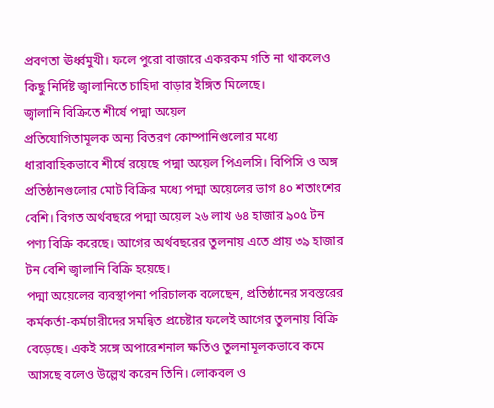প্রবণতা ঊর্ধ্বমুখী। ফলে পুরো বাজারে একরকম গতি না থাকলেও কিছু নির্দিষ্ট জ্বালানিতে চাহিদা বাড়ার ইঙ্গিত মিলেছে।
জ্বালানি বিক্রিতে শীর্ষে পদ্মা অয়েল
প্রতিযোগিতামূলক অন্য বিতরণ কোম্পানিগুলোর মধ্যে ধারাবাহিকভাবে শীর্ষে রয়েছে পদ্মা অয়েল পিএলসি। বিপিসি ও অঙ্গ প্রতিষ্ঠানগুলোর মোট বিক্রির মধ্যে পদ্মা অয়েলের ভাগ ৪০ শতাংশের বেশি। বিগত অর্থবছরে পদ্মা অয়েল ২৬ লাখ ৬৪ হাজার ৯০৫ টন পণ্য বিক্রি করেছে। আগের অর্থবছরের তুলনায় এতে প্রায় ৩৯ হাজার টন বেশি জ্বালানি বিক্রি হয়েছে।
পদ্মা অয়েলের ব্যবস্থাপনা পরিচালক বলেছেন, প্রতিষ্ঠানের সবস্তরের কর্মকর্তা-কর্মচারীদের সমন্বিত প্রচেষ্টার ফলেই আগের তুলনায় বিক্রি বেড়েছে। একই সঙ্গে অপারেশনাল ক্ষতিও তুলনামূলকভাবে কমে আসছে বলেও উল্লেখ করেন তিনি। লোকবল ও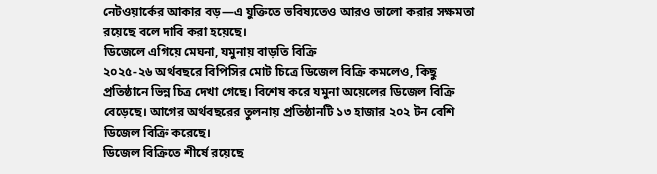নেটওয়ার্কের আকার বড়—এ যুক্তিতে ভবিষ্যতেও আরও ভালো করার সক্ষমতা রয়েছে বলে দাবি করা হয়েছে।
ডিজেলে এগিয়ে মেঘনা, যমুনায় বাড়তি বিক্রি
২০২৫-২৬ অর্থবছরে বিপিসির মোট চিত্রে ডিজেল বিক্রি কমলেও, কিছু প্রতিষ্ঠানে ভিন্ন চিত্র দেখা গেছে। বিশেষ করে যমুনা অয়েলের ডিজেল বিক্রি বেড়েছে। আগের অর্থবছরের তুলনায় প্রতিষ্ঠানটি ১৩ হাজার ২০২ টন বেশি ডিজেল বিক্রি করেছে।
ডিজেল বিক্রিতে শীর্ষে রয়েছে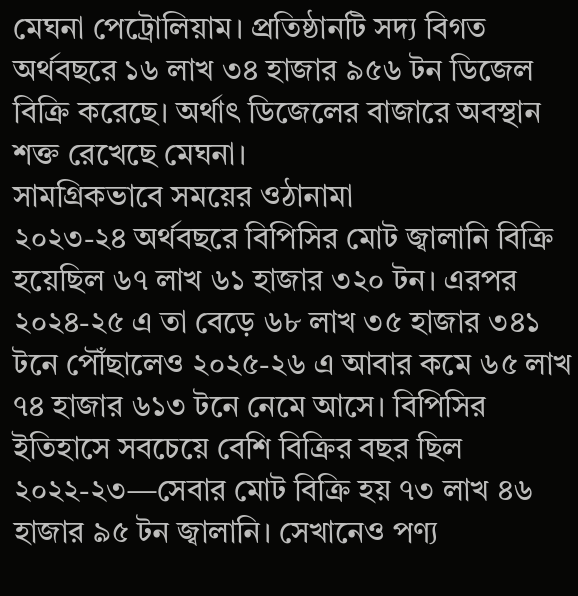মেঘনা পেট্রোলিয়াম। প্রতিষ্ঠানটি সদ্য বিগত অর্থবছরে ১৬ লাখ ৩৪ হাজার ৯৫৬ টন ডিজেল বিক্রি করেছে। অর্থাৎ ডিজেলের বাজারে অবস্থান শক্ত রেখেছে মেঘনা।
সামগ্রিকভাবে সময়ের ওঠানামা
২০২৩-২৪ অর্থবছরে বিপিসির মোট জ্বালানি বিক্রি হয়েছিল ৬৭ লাখ ৬১ হাজার ৩২০ টন। এরপর ২০২৪-২৫ এ তা বেড়ে ৬৮ লাখ ৩৫ হাজার ৩৪১ টনে পৌঁছালেও ২০২৫-২৬ এ আবার কমে ৬৫ লাখ ৭৪ হাজার ৬১৩ টনে নেমে আসে। বিপিসির ইতিহাসে সবচেয়ে বেশি বিক্রির বছর ছিল ২০২২-২৩—সেবার মোট বিক্রি হয় ৭৩ লাখ ৪৬ হাজার ৯৫ টন জ্বালানি। সেখানেও পণ্য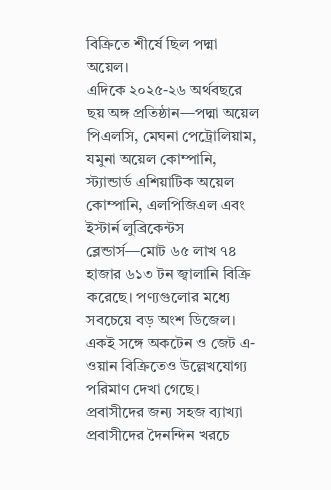বিক্রিতে শীর্ষে ছিল পদ্মা অয়েল।
এদিকে ২০২৫-২৬ অর্থবছরে ছয় অঙ্গ প্রতিষ্ঠান—পদ্মা অয়েল পিএলসি, মেঘনা পেট্রোলিয়াম, যমুনা অয়েল কোম্পানি, স্ট্যান্ডার্ড এশিয়াটিক অয়েল কোম্পানি, এলপিজিএল এবং ইস্টার্ন লুব্রিকেন্টস ব্লেন্ডার্স—মোট ৬৫ লাখ ৭৪ হাজার ৬১৩ টন জ্বালানি বিক্রি করেছে। পণ্যগুলোর মধ্যে সবচেয়ে বড় অংশ ডিজেল। একই সঙ্গে অকটেন ও জেট এ-ওয়ান বিক্রিতেও উল্লেখযোগ্য পরিমাণ দেখা গেছে।
প্রবাসীদের জন্য সহজ ব্যাখ্যা
প্রবাসীদের দৈনন্দিন খরচে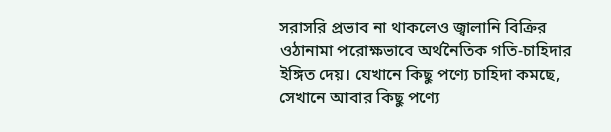সরাসরি প্রভাব না থাকলেও জ্বালানি বিক্রির ওঠানামা পরোক্ষভাবে অর্থনৈতিক গতি-চাহিদার ইঙ্গিত দেয়। যেখানে কিছু পণ্যে চাহিদা কমছে, সেখানে আবার কিছু পণ্যে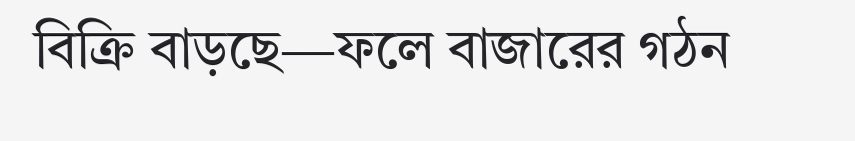বিক্রি বাড়ছে—ফলে বাজারের গঠন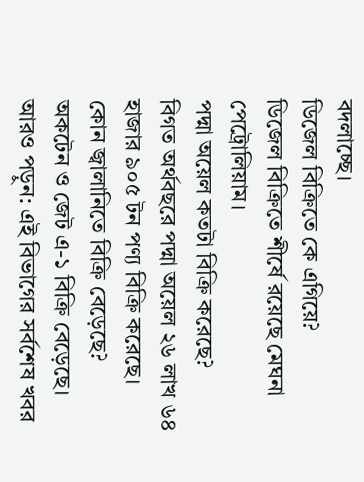বদলাচ্ছে।
ডিজেল বিক্রিতে কে এগিয়ে?
ডিজেল বিক্রিতে শীর্ষে রয়েছে মেঘনা পেট্রোলিয়াম।
পদ্মা অয়েল কতটা বিক্রি করেছে?
বিগত অর্থবছরে পদ্মা অয়েল ২৬ লাখ ৬৪ হাজার ৯০৫ টন পণ্য বিক্রি করেছে।
কোন জ্বালানিতে বিক্রি বেড়েছে?
অকটেন ও জেট এ-১ বিক্রি বেড়েছে।
আরও পড়ুন: এই বিভাগের সর্বশেষ খবর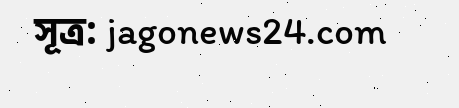সূত্র: jagonews24.com